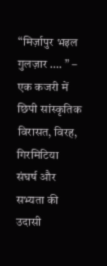“मिर्ज़ापुर भइल गुलज़ार …. ” – एक कजरी में छिपी सांस्कृतिक विरासत, विरह, गिरमिटिया संघर्ष और सभ्यता की उदासी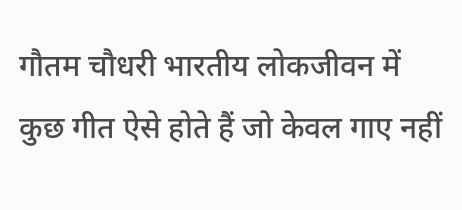गौतम चौधरी भारतीय लोकजीवन में कुछ गीत ऐसे होते हैं जो केवल गाए नहीं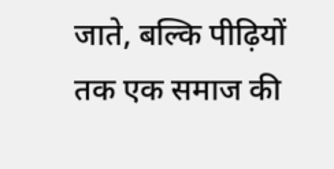जाते, बल्कि पीढ़ियों तक एक समाज की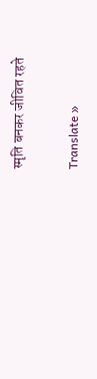स्मृति बनकर जीवित रहते

Translate »